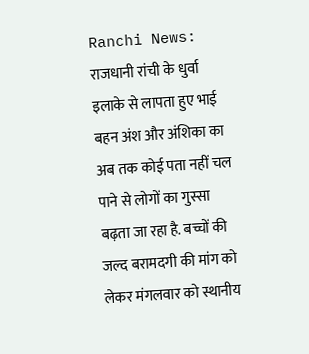Ranchi News: राजधानी रांची के धुर्वा इलाके से लापता हुए भाई बहन अंश और अंशिका का अब तक कोई पता नहीं चल पाने से लोगों का गुस्सा बढ़ता जा रहा है. बच्चों की जल्द बरामदगी की मांग को लेकर मंगलवार को स्थानीय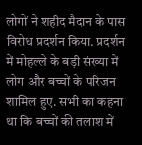लोगों ने शहीद मैदान के पास विरोध प्रदर्शन किया. प्रदर्शन में मोहल्ले के बड़ी संख्या में लोग और बच्चों के परिजन शामिल हुए. सभी का कहना था कि बच्चों की तलाश में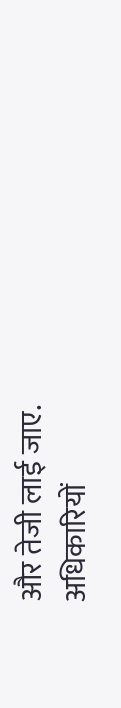और तेजी लाई जाए.
अधिकारियों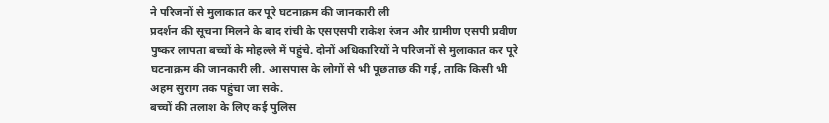ने परिजनों से मुलाकात कर पूरे घटनाक्रम की जानकारी ली
प्रदर्शन की सूचना मिलने के बाद रांची के एसएसपी राकेश रंजन और ग्रामीण एसपी प्रवीण पुष्कर लापता बच्चों के मोहल्ले में पहुंचे. दोनों अधिकारियों ने परिजनों से मुलाकात कर पूरे घटनाक्रम की जानकारी ली. आसपास के लोगों से भी पूछताछ की गई, ताकि किसी भी अहम सुराग तक पहुंचा जा सके.
बच्चों की तलाश के लिए कई पुलिस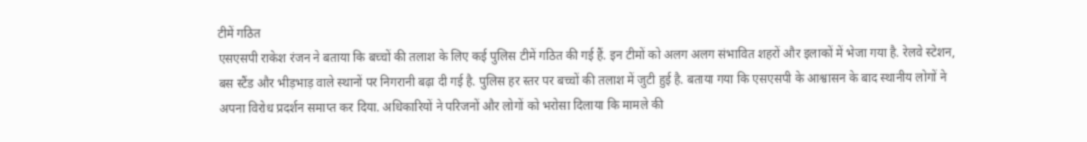टीमें गठित
एसएसपी राकेश रंजन ने बताया कि बच्चों की तलाश के लिए कई पुलिस टीमें गठित की गई हैं. इन टीमों को अलग अलग संभावित शहरों और इलाकों में भेजा गया है. रेलवे स्टेशन, बस स्टैंड और भीड़भाड़ वाले स्थानों पर निगरानी बढ़ा दी गई है. पुलिस हर स्तर पर बच्चों की तलाश में जुटी हुई है. बताया गया कि एसएसपी के आश्वासन के बाद स्थानीय लोगों ने अपना विरोध प्रदर्शन समाप्त कर दिया. अधिकारियों ने परिजनों और लोगों को भरोसा दिलाया कि मामले की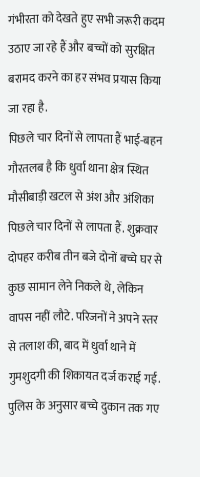गंभीरता को देखते हुए सभी जरूरी कदम उठाए जा रहे हैं और बच्चों को सुरक्षित बरामद करने का हर संभव प्रयास किया जा रहा है.
पिछले चार दिनों से लापता हैं भाई-बहन
गौरतलब है कि धुर्वा थाना क्षेत्र स्थित मौसीबाड़ी खटल से अंश और अंशिका पिछले चार दिनों से लापता हैं. शुक्रवार दोपहर करीब तीन बजे दोनों बच्चे घर से कुछ सामान लेने निकले थे, लेकिन वापस नहीं लौटे. परिजनों ने अपने स्तर से तलाश की, बाद में धुर्वा थाने में गुमशुदगी की शिकायत दर्ज कराई गई.
पुलिस के अनुसार बच्चे दुकान तक गए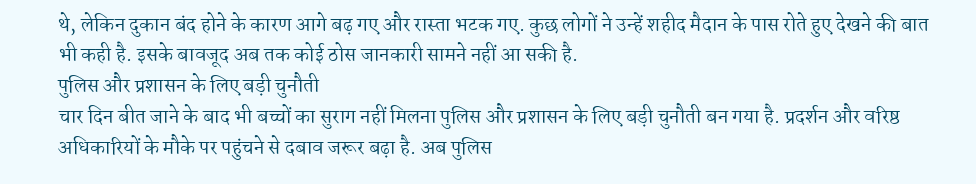थे, लेकिन दुकान बंद होने के कारण आगे बढ़ गए और रास्ता भटक गए. कुछ लोगों ने उन्हें शहीद मैदान के पास रोते हुए देखने की बात भी कही है. इसके बावजूद अब तक कोई ठोस जानकारी सामने नहीं आ सकी है.
पुलिस और प्रशासन के लिए बड़ी चुनौती
चार दिन बीत जाने के बाद भी बच्चों का सुराग नहीं मिलना पुलिस और प्रशासन के लिए बड़ी चुनौती बन गया है. प्रदर्शन और वरिष्ठ अधिकारियों के मौके पर पहुंचने से दबाव जरूर बढ़ा है. अब पुलिस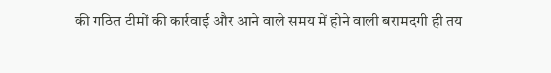की गठित टीमों की कार्रवाई और आने वाले समय में होने वाली बरामदगी ही तय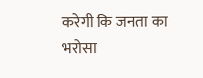करेगी कि जनता का भरोसा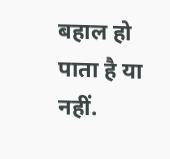बहाल हो पाता है या नहीं.